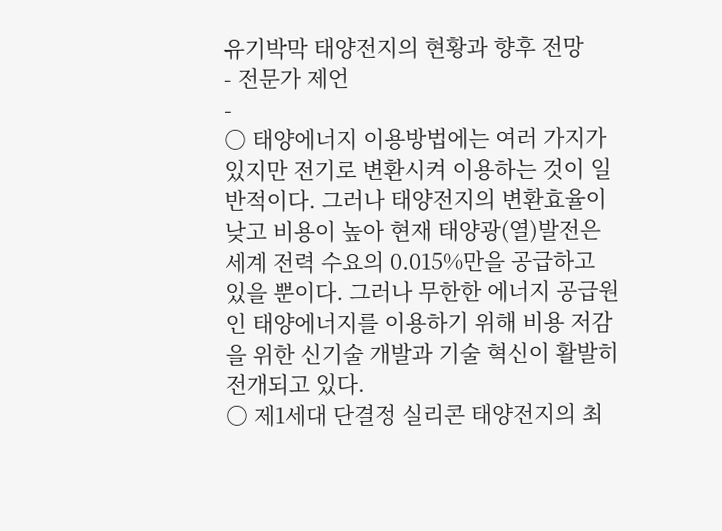유기박막 태양전지의 현황과 향후 전망
- 전문가 제언
-
○ 태양에너지 이용방법에는 여러 가지가 있지만 전기로 변환시켜 이용하는 것이 일반적이다. 그러나 태양전지의 변환효율이 낮고 비용이 높아 현재 태양광(열)발전은 세계 전력 수요의 0.015%만을 공급하고 있을 뿐이다. 그러나 무한한 에너지 공급원인 태양에너지를 이용하기 위해 비용 저감을 위한 신기술 개발과 기술 혁신이 활발히 전개되고 있다.
○ 제1세대 단결정 실리콘 태양전지의 최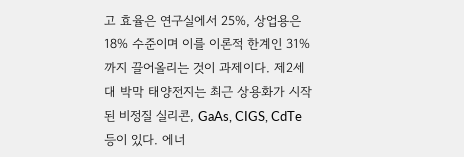고 효율은 연구실에서 25%, 상업용은 18% 수준이며 이를 이론적 한계인 31%까지 끌어올리는 것이 과제이다. 제2세대 박막 태양전지는 최근 상용화가 시작된 비정질 실리콘, GaAs, CIGS, CdTe 등이 있다. 에너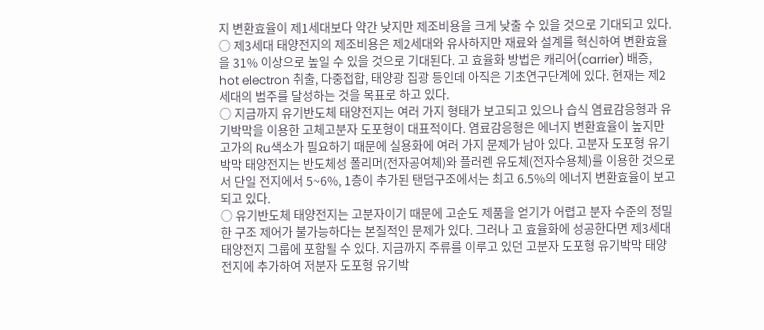지 변환효율이 제1세대보다 약간 낮지만 제조비용을 크게 낮출 수 있을 것으로 기대되고 있다.
○ 제3세대 태양전지의 제조비용은 제2세대와 유사하지만 재료와 설계를 혁신하여 변환효율을 31% 이상으로 높일 수 있을 것으로 기대된다. 고 효율화 방법은 캐리어(carrier) 배증, hot electron 취출, 다중접합, 태양광 집광 등인데 아직은 기초연구단계에 있다. 현재는 제2세대의 범주를 달성하는 것을 목표로 하고 있다.
○ 지금까지 유기반도체 태양전지는 여러 가지 형태가 보고되고 있으나 습식 염료감응형과 유기박막을 이용한 고체고분자 도포형이 대표적이다. 염료감응형은 에너지 변환효율이 높지만 고가의 Ru색소가 필요하기 때문에 실용화에 여러 가지 문제가 남아 있다. 고분자 도포형 유기박막 태양전지는 반도체성 폴리머(전자공여체)와 플러렌 유도체(전자수용체)를 이용한 것으로서 단일 전지에서 5~6%, 1층이 추가된 탠덤구조에서는 최고 6.5%의 에너지 변환효율이 보고되고 있다.
○ 유기반도체 태양전지는 고분자이기 때문에 고순도 제품을 얻기가 어렵고 분자 수준의 정밀한 구조 제어가 불가능하다는 본질적인 문제가 있다. 그러나 고 효율화에 성공한다면 제3세대 태양전지 그룹에 포함될 수 있다. 지금까지 주류를 이루고 있던 고분자 도포형 유기박막 태양전지에 추가하여 저분자 도포형 유기박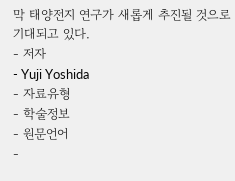막 태양전지 연구가 새롭게 추진될 것으로 기대되고 있다.
- 저자
- Yuji Yoshida
- 자료유형
- 학술정보
- 원문언어
-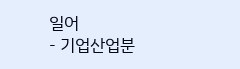일어
- 기업산업분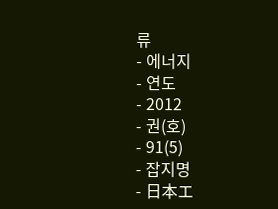류
- 에너지
- 연도
- 2012
- 권(호)
- 91(5)
- 잡지명
- 日本エ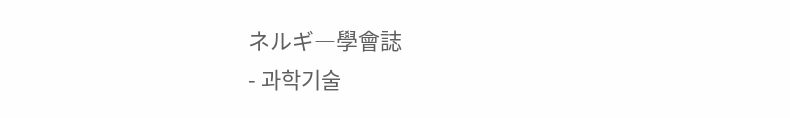ネルギ―學會誌
- 과학기술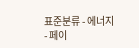표준분류 - 에너지
- 페이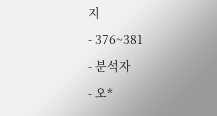지
- 376~381
- 분석자
- 오*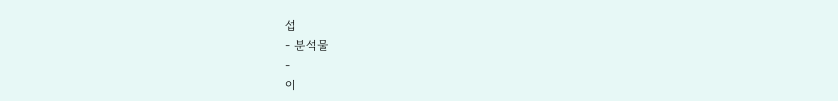섭
- 분석물
-
이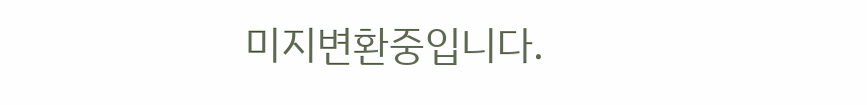미지변환중입니다.